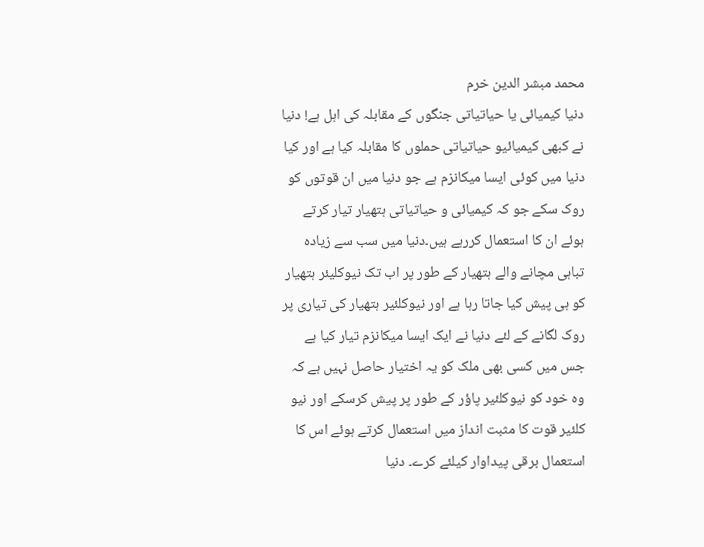محمد مبشر الدین خرم
دنیا کیمیائی یا حیاتیاتی جنگوں کے مقابلہ کی اہل ہے! دنیا نے کبھی کیمیائیو حیاتیاتی حملوں کا مقابلہ کیا ہے اور کیا دنیا میں کوئی ایسا میکانزم ہے جو دنیا میں ان قوتوں کو روک سکے جو کہ کیمیائی و حیاتیاتی ہتھیار تیار کرتے ہوئے ان کا استعمال کررہے ہیں۔دنیا میں سب سے زیادہ تباہی مچانے والے ہتھیار کے طور پر اب تک نیوکلیئر ہتھیار کو ہی پیش کیا جاتا رہا ہے اور نیوکلئیر ہتھیار کی تیاری پر روک لگانے کے لئے دنیا نے ایک ایسا میکانزم تیار کیا ہے جس میں کسی بھی ملک کو یہ اختیار حاصل نہیں ہے کہ وہ خود کو نیوکلئیر پاؤر کے طور پر پیش کرسکے اور نیو کلئیر قوت کا مثبت انداز میں استعمال کرتے ہوئے اس کا استعمال برقی پیداوار کیلئے کرے۔ دنیا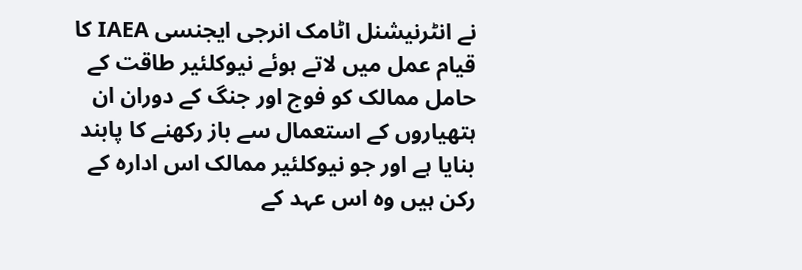نے انٹرنیشنل اٹامک انرجی ایجنسی IAEA کا قیام عمل میں لاتے ہوئے نیوکلئیر طاقت کے حامل ممالک کو فوج اور جنگ کے دوران ان ہتھیاروں کے استعمال سے باز رکھنے کا پابند بنایا ہے اور جو نیوکلئیر ممالک اس ادارہ کے رکن ہیں وہ اس عہد کے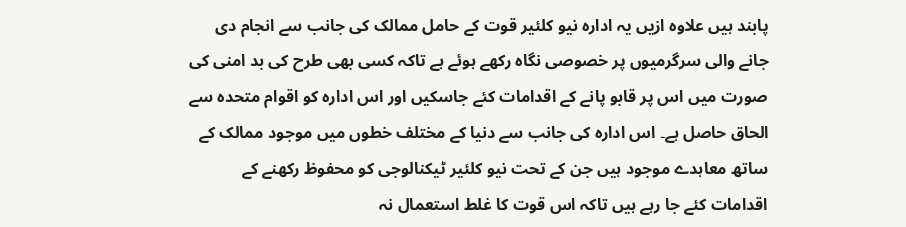پابند ہیں علاوہ ازیں یہ ادارہ نیو کلئیر قوت کے حامل ممالک کی جانب سے انجام دی جانے والی سرگرمیوں پر خصوصی نگاہ رکھے ہوئے ہے تاکہ کسی بھی طرح کی بد امنی کی صورت میں اس پر قابو پانے کے اقدامات کئے جاسکیں اور اس ادارہ کو اقوام متحدہ سے الحاق حاصل ہے۔ اس ادارہ کی جانب سے دنیا کے مختلف خطوں میں موجود ممالک کے ساتھ معاہدے موجود ہیں جن کے تحت نیو کلئیر ٹیکنالوجی کو محفوظ رکھنے کے اقدامات کئے جا رہے ہیں تاکہ اس قوت کا غلط استعمال نہ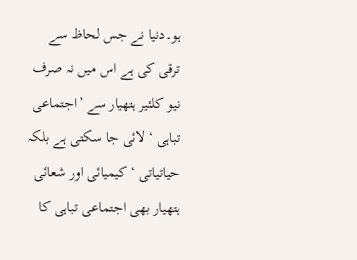ہو۔دنیا نے جس لحاظ سے ترقی کی ہے اس میں نہ صرف نیو کلئیر ہتھیار سے ’اجتماعی تباہی ‘ لائی جا سکتی ہے بلکہ حیاتیاتی ‘ کیمیائی اور شعائی ہتھیار بھی اجتماعی تباہی کا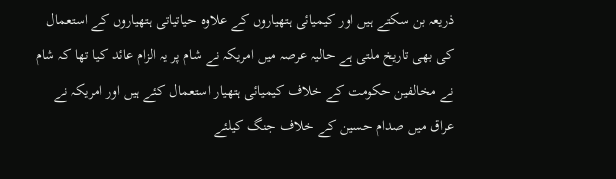ذریعہ بن سکتے ہیں اور کیمیائی ہتھیاروں کے علاوہ حیاتیاتی ہتھیاروں کے استعمال کی بھی تاریخ ملتی ہے حالیہ عرصہ میں امریکہ نے شام پر یہ الزام عائد کیا تھا کہ شام نے مخالفین حکومت کے خلاف کیمیائی ہتھیار استعمال کئے ہیں اور امریکہ نے عراق میں صدام حسین کے خلاف جنگ کیلئے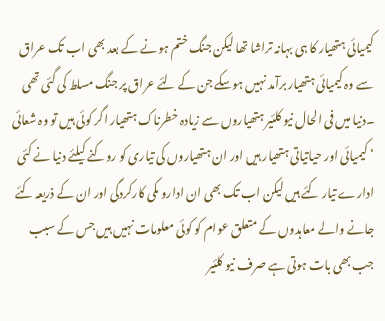کیمیائی ہتھیار کا ہی بہانہ تراشا تھا لیکن جنگ ختم ہونے کے بعد بھی اب تک عراق سے وہ کیمیائی ہتھیار برآمد نہیں ہوسکے جن کے لئے عراق پر جنگ مسلط کی گئی تھی ۔دنیا میں فی الحال نیو کلئیر ہتھیاروں سے زیادہ خطرناک ہتھیار اگر کوئی ہیں تو وہ شعائی ‘ کیمیائی اور حیاتیاتی ہتھیار ہیں اور ان ہتھیاروں کی تیاری کو روکنے کیلئے دنیا نے کئی ادارے تیار کئے ہیں لیکن اب تک بھی ان ادارو ںکی کارکردگی اور ان کے ذریعہ کئے جانے والے معاہدوں کے متعلق عوام کو کوئی معلومات نہیں ہیں جس کے سبب جب بھی بات ہوتی ہے صرف نیو کلئیر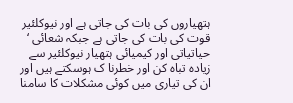ہتھیاروں کی بات کی جاتی ہے اور نیوکلئیر قوت کی بات کی جاتی ہے جبکہ شعائی ‘ حیاتیاتی اور کیمیائی ہتھیار نیوکلئیر سے زیادہ تباہ کن اور خطرنا ک ہوسکتے ہیں اور ان کی تیاری میں کوئی مشکلات کا سامنا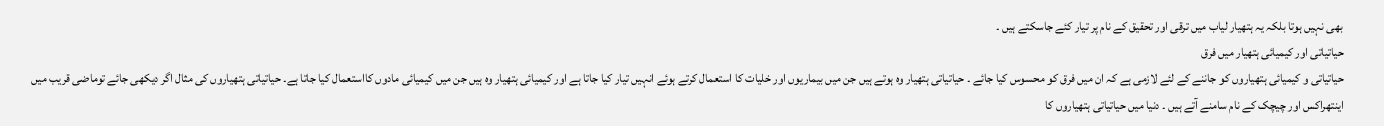بھی نہیں ہوتا بلکہ یہ ہتھیار لیاب میں ترقی اور تحقیق کے نام پر تیار کئے جاسکتے ہیں ۔
حیاتیاتی اور کیمیائی ہتھیار میں فرق
حیاتیاتی و کیمیائی ہتھیاروں کو جاننے کے لئے لازمی ہے کہ ان میں فرق کو محسوس کیا جائے ۔ حیاتیاتی ہتھیار وہ ہوتے ہیں جن میں بیماریوں اور خلیات کا استعمال کرتے ہوئے انہیں تیار کیا جاتا ہے اور کیمیائی ہتھیار وہ ہیں جن میں کیمیائی مادوں کااستعمال کیا جاتا ہے۔ حیاتیاتی ہتھیاروں کی مثال اگر دیکھی جائے توماضی قریب میں اینتھراکس اور چیچک کے نام سامنے آتے ہیں ۔ دنیا میں حیاتیاتی ہتھیاروں کا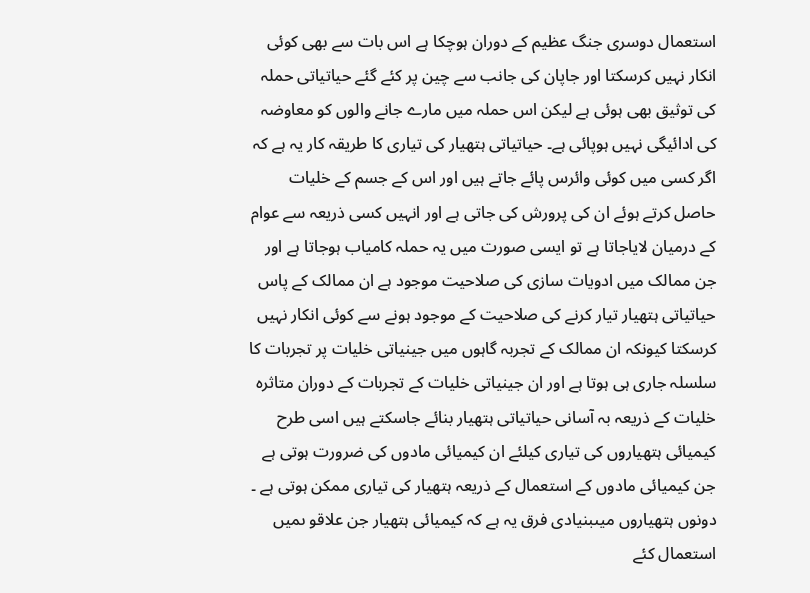استعمال دوسری جنگ عظیم کے دوران ہوچکا ہے اس بات سے بھی کوئی انکار نہیں کرسکتا اور جاپان کی جانب سے چین پر کئے گئے حیاتیاتی حملہ کی توثیق بھی ہوئی ہے لیکن اس حملہ میں مارے جانے والوں کو معاوضہ کی ادائیگی نہیں ہوپائی ہے۔ حیاتیاتی ہتھیار کی تیاری کا طریقہ کار یہ ہے کہ اگر کسی میں کوئی وائرس پائے جاتے ہیں اور اس کے جسم کے خلیات حاصل کرتے ہوئے ان کی پرورش کی جاتی ہے اور انہیں کسی ذریعہ سے عوام کے درمیان لایاجاتا ہے تو ایسی صورت میں یہ حملہ کامیاب ہوجاتا ہے اور جن ممالک میں ادویات سازی کی صلاحیت موجود ہے ان ممالک کے پاس حیاتیاتی ہتھیار تیار کرنے کی صلاحیت کے موجود ہونے سے کوئی انکار نہیں کرسکتا کیونکہ ان ممالک کے تجربہ گاہوں میں جینیاتی خلیات پر تجربات کا سلسلہ جاری ہی ہوتا ہے اور ان جینیاتی خلیات کے تجربات کے دوران متاثرہ خلیات کے ذریعہ بہ آسانی حیاتیاتی ہتھیار بنائے جاسکتے ہیں اسی طرح کیمیائی ہتھیاروں کی تیاری کیلئے ان کیمیائی مادوں کی ضرورت ہوتی ہے جن کیمیائی مادوں کے استعمال کے ذریعہ ہتھیار کی تیاری ممکن ہوتی ہے ۔ دونوں ہتھیاروں میںبنیادی فرق یہ ہے کہ کیمیائی ہتھیار جن علاقو ںمیں استعمال کئے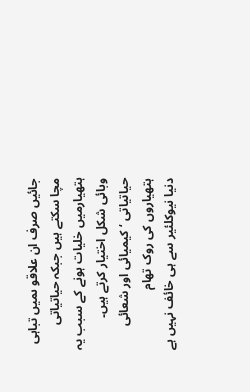جائیں صرف ان علاقو ںمیں تباہی مچا سکتے ہیں جبکہ حیاتیاتی ہتھیارمیں خلیات ہونے کے سبب یہ وبائی شکل اختیار کرتے ہیں۔
حیاتیاتی ‘ کیمیائی اور شعائی ہتھیاروں کی روک تھام
دنیا نیوکلئیر سے ہی خائف نہیں ہے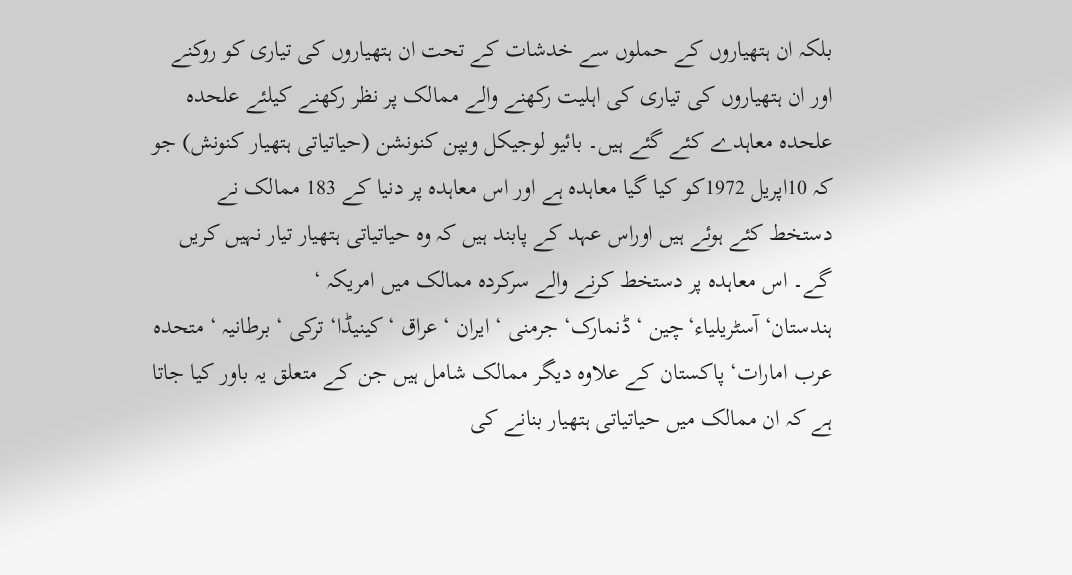بلکہ ان ہتھیاروں کے حملوں سے خدشات کے تحت ان ہتھیاروں کی تیاری کو روکنے اور ان ہتھیاروں کی تیاری کی اہلیت رکھنے والے ممالک پر نظر رکھنے کیلئے علحدہ علحدہ معاہدے کئے گئے ہیں۔ بائیو لوجیکل ویپن کنونشن (حیاتیاتی ہتھیار کنونش) جو کہ 10اپریل 1972کو کیا گیا معاہدہ ہے اور اس معاہدہ پر دنیا کے 183 ممالک نے دستخط کئے ہوئے ہیں اوراس عہد کے پابند ہیں کہ وہ حیاتیاتی ہتھیار تیار نہیں کریں گے۔ اس معاہدہ پر دستخط کرنے والے سرکردہ ممالک میں امریکہ ‘ ہندستان‘آسٹریلیاء‘چین ‘ ڈنمارک‘ جرمنی ‘ ایران ‘ عراق ‘کینیڈا‘ ترکی ‘ برطانیہ ‘ متحدہ عرب امارات‘ پاکستان کے علاوہ دیگر ممالک شامل ہیں جن کے متعلق یہ باور کیا جاتا ہے کہ ان ممالک میں حیاتیاتی ہتھیار بنانے کی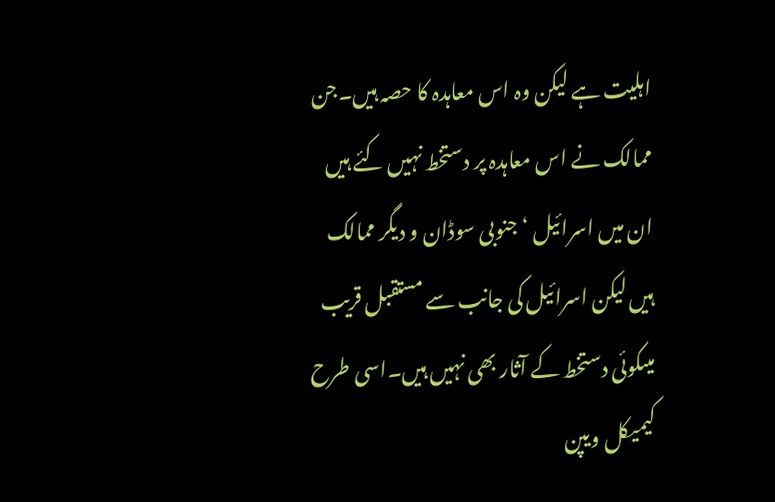اہلیت ہے لیکن وہ اس معاہدہ کا حصہ ہیں۔جن ممالک نے اس معاہدہ پر دستخط نہیں کئے ہیں ان میں اسرائیل ‘جنوبی سوڈان و دیگر ممالک ہیں لیکن اسرائیل کی جانب سے مستقبل قریب میںکوئی دستخط کے آثار بھی نہیں ہیں۔اسی طرح کیمیکل ویپن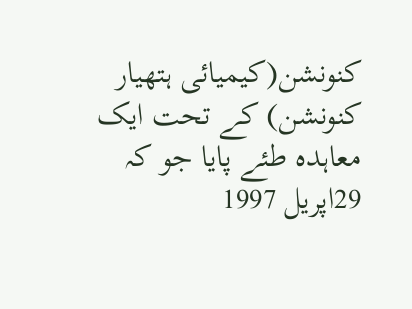کنونشن(کیمیائی ہتھیار کنونشن) کے تحت ایک معاہدہ طئے پایا جو کہ 29اپریل 1997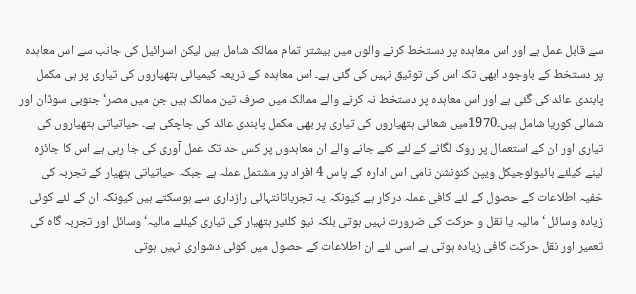سے قابل عمل ہے اور اس معاہدہ پر دستخط کرنے والوں میں بیشتر تمام ممالک شامل ہیں لیکن اسرائیل کی جانب سے اس معاہدہ پر دستخط کے باوجود ابھی تک اس کی توثیق نہیں کی گئی ہے۔ اس معاہدہ کے ذریعہ کیمیائی ہتھیاروں کی تیاری پر ہی مکمل پابندی عائد کی گئی ہے اور اس معاہدہ پر دستخط نہ کرنے والے ممالک میں صرف تین ممالک ہیں جن میں مصر‘جنوبی سوڈان اور شمالی کوریا شامل ہیں۔1970میں شعائی ہتھیاروں کی تیاری پر بھی مکمل پابندی عائد کی جاچکی ہے۔ حیاتیاتی ہتھیاروں کی تیاری اور ان کے استعمال پر روک لگانے کے لئے کئے جانے والے ان معاہدوں پر کس حد تک عمل آوری کی جا رہی ہے اس کا جائزہ لینے کیلئے بائیولوجیکل ویپن کنونشن نامی اس ادارہ کے پاس 4 افراد پر مشتمل عملہ ہے جبکہ حیاتیاتی ہتھیار کے تجربہ کی خفیہ اطلاعات کے حصول کے لئے کافی عملہ درکار ہے کیونکہ یہ تجرباتانتہائی رازداری سے ہوسکتے ہیں کیونکہ ان کے لئے کوئی زیادہ وسائل ‘ مالیہ یا نقل و حرکت کی ضرورت نہیں ہوتی بلکہ نیو کلئیر ہتھیار کی تیاری کیلئے مالیہ‘ وسائل اور تجربہ گاہ کی تعمیر اور نقل حرکت کافی زیادہ ہوتی ہے اسی لئے ان اطلاعات کے حصول میں کوئی دشواری نہیں ہوتی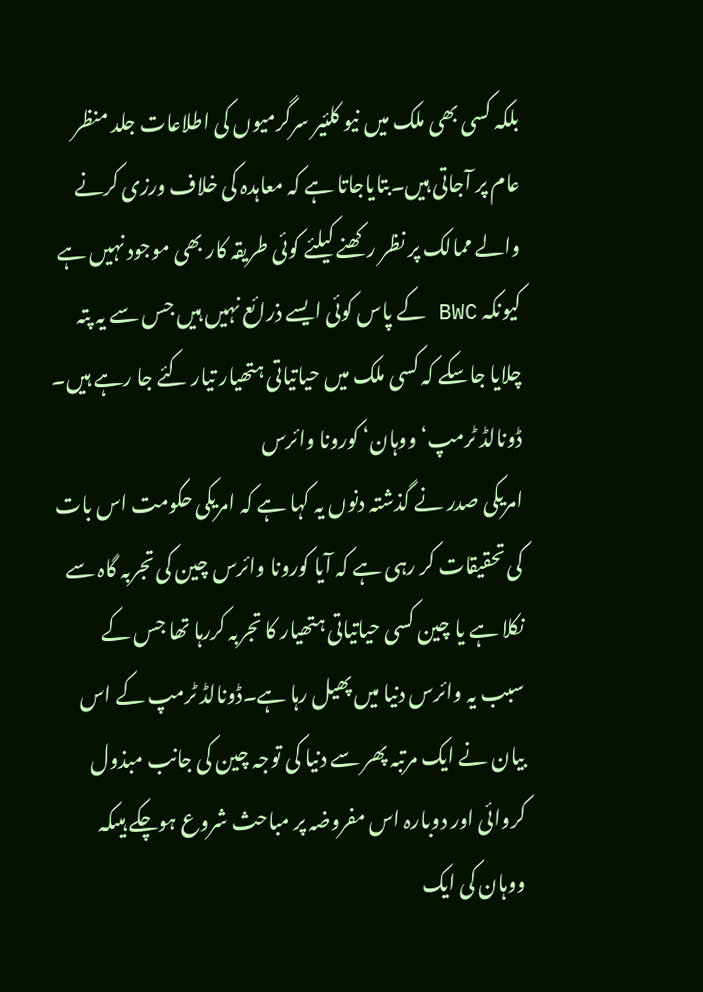بلکہ کسی بھی ملک میں نیو کلئیر سرگرمیوں کی اطلاعات جلد منظر عام پر آجاتی ہیں۔بتایاجاتا ہے کہ معاہدہ کی خلاف ورزی کرنے والے ممالک پر نظر رکھنے کیلئے کوئی طریقہ کار بھی موجود نہیں ہے کیونکہ BWC کے پاس کوئی ایسے ذرائع نہیں ہیں جس سے یہ پتہ چلایا جاسکے کہ کسی ملک میں حیاتیاتی ہتھیار تیار کئے جا رہے ہیں۔
ڈونالڈ ٹرمپ‘ ووہان‘ کورونا وائرس
امریکی صدر نے گذشتہ دنوں یہ کہا ہے کہ امریکی حکومت اس بات کی تحقیقات کر رہی ہے کہ آیا کورونا وائرس چین کی تجربہ گاہ سے نکلا ہے یا چین کسی حیاتیاتی ہتھیار کا تجربہ کررہا تھا جس کے سبب یہ وائرس دنیا میں پھیل رہا ہے۔ڈونالڈ ٹرمپ کے اس بیان نے ایک مرتبہ پھر سے دنیا کی توجہ چین کی جانب مبذول کروائی اور دوبارہ اس مفروضہ پر مباحث شروع ہوچکے ہیںکہ ووہان کی ایک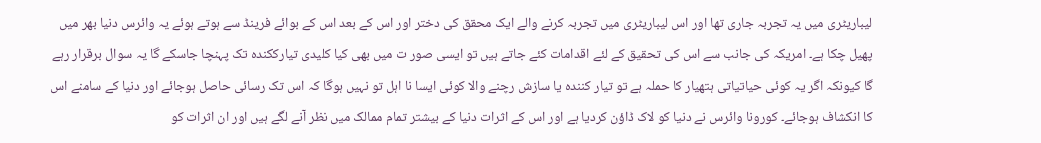لیباریٹری میں یہ تجربہ جاری تھا اور اس لیباریٹری میں تجربہ کرنے والے ایک محقق کی دختر اور اس کے بعد اس کے بوائے فرینڈ سے ہوتے ہوئے یہ وائرس دنیا بھر میں پھیل چکا ہے۔ امریکہ کی جانب سے اس کی تحقیق کے لئے اقدامات کئے جاتے ہیں تو ایسی صور ت میں بھی کیا کلیدی تیارککندہ تک پہنچا جاسکے گا یہ سوال برقرار رہے گا کیونکہ اگر یہ کوئی حیاتیاتی ہتھیار کا حملہ ہے تو تیار کنندہ یا سازش رچنے والا کوئی ایسا نا اہل تو نہیں ہوگا کہ اس تک رسائی حاصل ہوجائے اور دنیا کے سامنے اس کا انکشاف ہوجائے۔ کورونا وائرس نے دنیا کو لاک ڈاؤن کردیا ہے اور اس کے اثرات دنیا کے بیشتر تمام ممالک میں نظر آنے لگے ہیں اور ان اثرات کو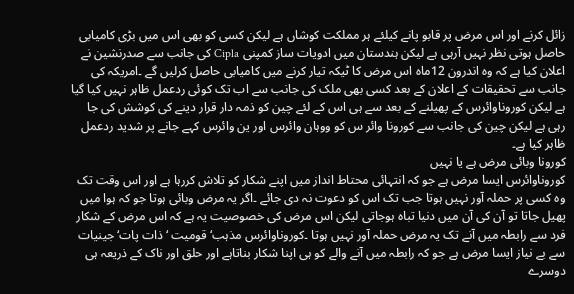زائل کرنے اور اس مرض پر قابو پانے کیلئے ہر مملکت کوشاں ہے لیکن کسی کو بھی اس میں بڑی کامیابی حاصل ہوتی نظر نہیں آرہی ہے لیکن ہندستان میں ادویات ساز کمپنی Cipla کی جانب سے صدرنشین نے اعلان کیا ہے کہ وہ اندرون 12ماہ اس مرض کا ٹیکہ تیار کرنے میں کامیابی حاصل کرلیں گے ۔امریکہ کی جانب سے تحقیقات کے اعلان کے بعد کسی بھی ملک کی جانب سے اب تک کوئی ردعمل ظاہر نہیں کیا گیا ہے لیکن کوروناوائرس کے پھیلنے کے بعد سے ہی اس کے لئے چین کو ذمہ دار قرار دینے کی کوشش کی جا رہی ہے لیکن چین کی جانب سے کورونا وائر س کو ووہان وائرس اور ین وائرس کہے جانے پر شدید ردعمل ظاہر کیا ہے۔
کورونا وبائی مرض ہے یا نہیں
کوروناوائرس ایسا مرض ہے جو کہ انتہائی محتاط انداز میں اپنے شکار کو تلاش کررہا ہے اور اس وقت تک وہ کسی پر حملہ آور نہیں ہوتا جب تک اس کو دعوت نہ دی جائے ۔اگر یہ مرض وبائی ہوتا جو کہ ہوا میں پھیل جاتا تو آن کی آن میں دنیا تباہ ہوجاتی لیکن اس مرض کی خصوصیت یہ ہے کہ اس مرض کے شکار فرد سے رابطہ میں آنے تک یہ مرض حملہ آور نہیں ہوتا ۔کوروناوائرس مذہب‘ قومیت ‘ ذات پات‘جینیات سے بے نیاز ایسا مرض ہے جو کہ رابطہ میں آنے والے کو ہی اپنا شکار بناتاہے اور حلق اور ناک کے ذریعہ ہی دوسرے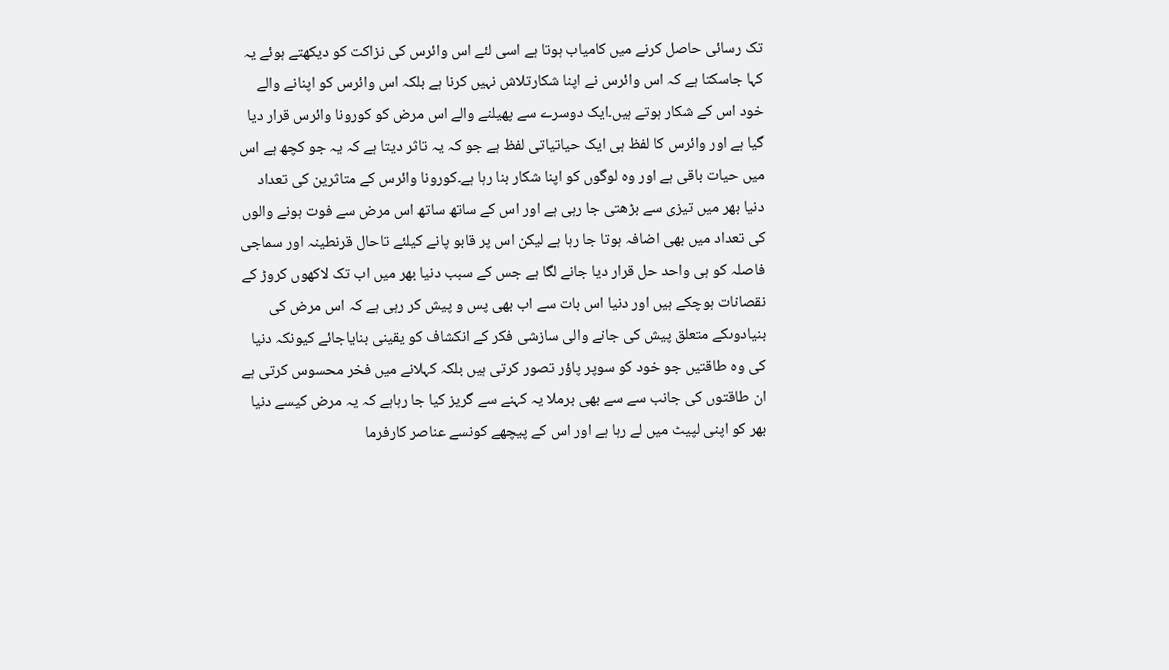تک رسائی حاصل کرنے میں کامیاب ہوتا ہے اسی لئے اس وائرس کی نزاکت کو دیکھتے ہوئے یہ کہا جاسکتا ہے کہ اس وائرس نے اپنا شکارتلاش نہیں کرنا ہے بلکہ اس وائرس کو اپنانے والے خود اس کے شکار ہوتے ہیں۔ایک دوسرے سے پھیلنے والے اس مرض کو کورونا وائرس قرار دیا گیا ہے اور وائرس کا لفظ ہی ایک حیاتیاتی لفظ ہے جو کہ یہ تاثر دیتا ہے کہ یہ جو کچھ ہے اس میں حیات باقی ہے اور وہ لوگوں کو اپنا شکار بنا رہا ہے۔کورونا وائرس کے متاثرین کی تعداد دنیا بھر میں تیزی سے بڑھتی جا رہی ہے اور اس کے ساتھ ساتھ اس مرض سے فوت ہونے والوں کی تعداد میں بھی اضافہ ہوتا جا رہا ہے لیکن اس پر قابو پانے کیلئے تاحال قرنطینہ اور سماجی فاصلہ کو ہی واحد حل قرار دیا جانے لگا ہے جس کے سبب دنیا بھر میں اب تک لاکھوں کروڑ کے نقصانات ہوچکے ہیں اور دنیا اس بات سے اب بھی پس و پیش کر رہی ہے کہ اس مرض کی بنیادوںکے متعلق پیش کی جانے والی سازشی فکر کے انکشاف کو یقینی بنایاجائے کیونکہ دنیا کی وہ طاقتیں جو خود کو سوپر پاؤر تصور کرتی ہیں بلکہ کہلانے میں فخر محسوس کرتی ہے ان طاقتوں کی جانب سے سے بھی برملا یہ کہنے سے گریز کیا جا رہاہے کہ یہ مرض کیسے دنیا بھر کو اپنی لپیٹ میں لے رہا ہے اور اس کے پیچھے کونسے عناصر کارفرما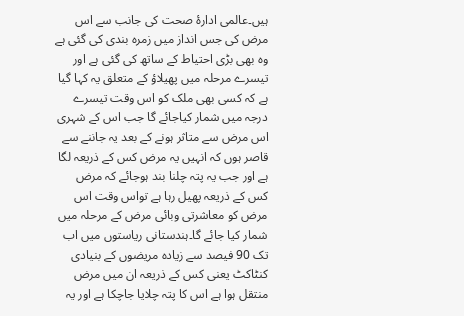ہیں۔عالمی ادارۂ صحت کی جانب سے اس مرض کی جس انداز میں زمرہ بندی کی گئی ہے وہ بھی بڑی احتیاط کے ساتھ کی گئی ہے اور تیسرے مرحلہ میں پھیلاؤ کے متعلق یہ کہا گیا ہے کہ کسی بھی ملک کو اس وقت تیسرے درجہ میں شمار کیاجائے گا جب اس کے شہری اس مرض سے متاثر ہونے کے بعد یہ جاننے سے قاصر ہوں کہ انہیں یہ مرض کس کے ذریعہ لگا ہے اور جب یہ پتہ چلنا بند ہوجائے کہ مرض کس کے ذریعہ پھیل رہا ہے تواس وقت اس مرض کو معاشرتی وبائی مرض کے مرحلہ میں شمار کیا جائے گا۔ہندستانی ریاستوں میں اب تک 90 فیصد سے زیادہ مریضوں کے بنیادی کنٹاکٹ یعنی کس کے ذریعہ ان میں مرض منتقل ہوا ہے اس کا پتہ چلایا جاچکا ہے اور یہ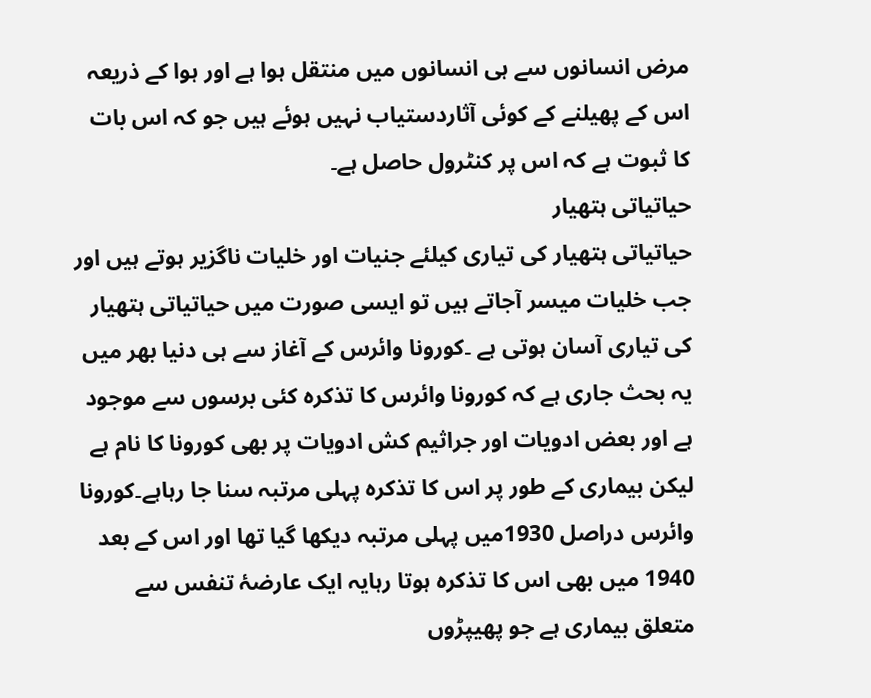مرض انسانوں سے ہی انسانوں میں منتقل ہوا ہے اور ہوا کے ذریعہ اس کے پھیلنے کے کوئی آثاردستیاب نہیں ہوئے ہیں جو کہ اس بات کا ثبوت ہے کہ اس پر کنٹرول حاصل ہے۔
حیاتیاتی ہتھیار
حیاتیاتی ہتھیار کی تیاری کیلئے جنیات اور خلیات ناگزیر ہوتے ہیں اور جب خلیات میسر آجاتے ہیں تو ایسی صورت میں حیاتیاتی ہتھیار کی تیاری آسان ہوتی ہے ۔کورونا وائرس کے آغاز سے ہی دنیا بھر میں یہ بحث جاری ہے کہ کورونا وائرس کا تذکرہ کئی برسوں سے موجود ہے اور بعض ادویات اور جراثیم کش ادویات پر بھی کورونا کا نام ہے لیکن بیماری کے طور پر اس کا تذکرہ پہلی مرتبہ سنا جا رہاہے۔کورونا وائرس دراصل 1930میں پہلی مرتبہ دیکھا گیا تھا اور اس کے بعد 1940 میں بھی اس کا تذکرہ ہوتا رہایہ ایک عارضۂ تنفس سے متعلق بیماری ہے جو پھیپڑوں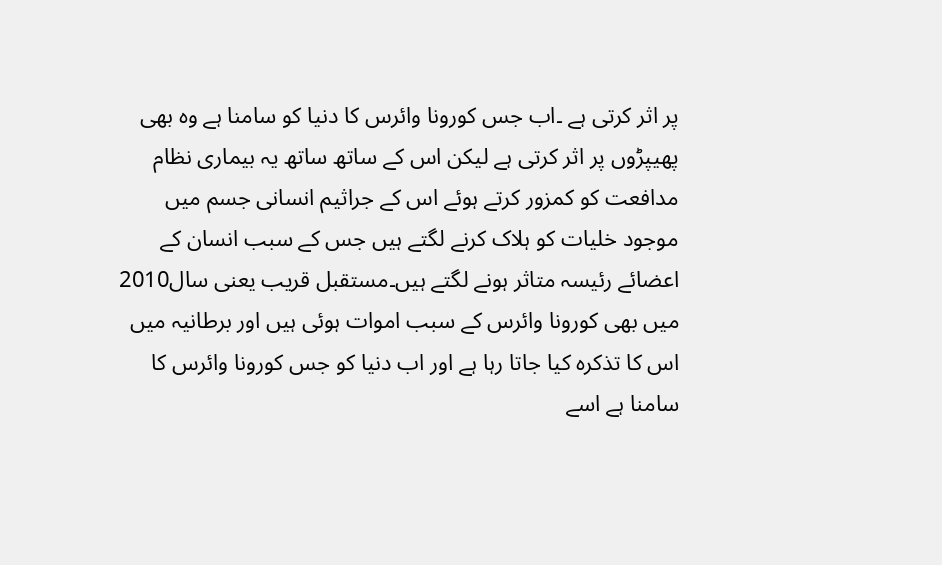پر اثر کرتی ہے ۔اب جس کورونا وائرس کا دنیا کو سامنا ہے وہ بھی پھیپڑوں پر اثر کرتی ہے لیکن اس کے ساتھ ساتھ یہ بیماری نظام مدافعت کو کمزور کرتے ہوئے اس کے جراثیم انسانی جسم میں موجود خلیات کو ہلاک کرنے لگتے ہیں جس کے سبب انسان کے اعضائے رئیسہ متاثر ہونے لگتے ہیں۔مستقبل قریب یعنی سال2010 میں بھی کورونا وائرس کے سبب اموات ہوئی ہیں اور برطانیہ میں اس کا تذکرہ کیا جاتا رہا ہے اور اب دنیا کو جس کورونا وائرس کا سامنا ہے اسے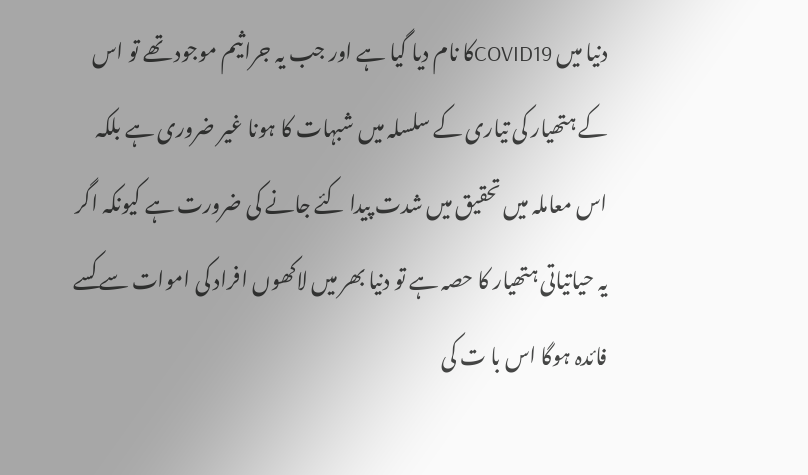دنیا میں COVID19کا نام دیا گیا ہے اور جب یہ جراثیم موجود تھے تو اس کے ہتھیار کی تیاری کے سلسلہ میں شبہات کا ہونا غیر ضروری ہے بلکہ اس معاملہ میں تحقیق میں شدت پیدا کئے جانے کی ضرورت ہے کیونکہ اگر یہ حیاتیاتی ہتھیار کا حصہ ہے تو دنیا بھر میں لاکھوں افراد کی اموات سے کسے فائدہ ہوگا اس با ت کی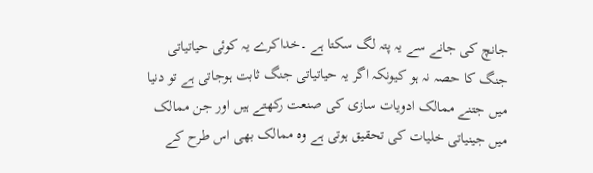جانچ کی جانے سے یہ پتہ لگ سکتا ہے ۔خداکرے یہ کوئی حیاتیاتی جنگ کا حصہ نہ ہو کیونکہ اگر یہ حیاتیاتی جنگ ثابت ہوجاتی ہے تو دنیا میں جتنے ممالک ادویات سازی کی صنعت رکھتے ہیں اور جن ممالک میں جینیاتی خلیات کی تحقیق ہوتی ہے وہ ممالک بھی اس طرح کے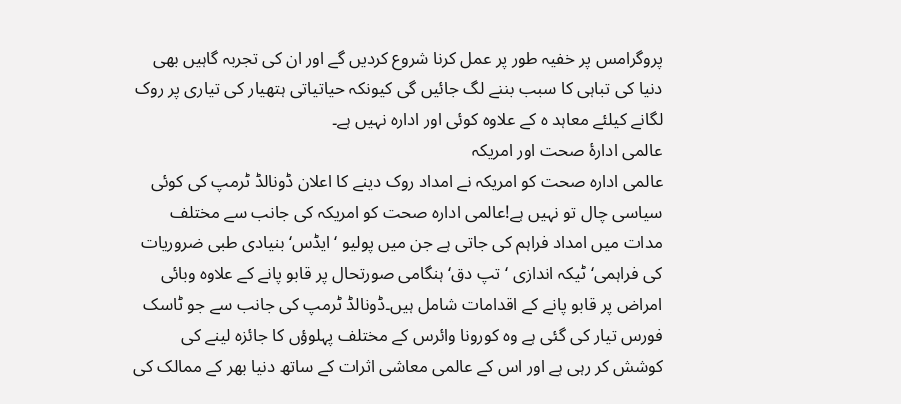پروگرامس پر خفیہ طور پر عمل کرنا شروع کردیں گے اور ان کی تجربہ گاہیں بھی دنیا کی تباہی کا سبب بننے لگ جائیں گی کیونکہ حیاتیاتی ہتھیار کی تیاری پر روک لگانے کیلئے معاہد ہ کے علاوہ کوئی اور ادارہ نہیں ہے۔
عالمی ادارۂ صحت اور امریکہ
عالمی ادارہ صحت کو امریکہ نے امداد روک دینے کا اعلان ڈونالڈ ٹرمپ کی کوئی سیاسی چال تو نہیں ہے!عالمی ادارہ صحت کو امریکہ کی جانب سے مختلف مدات میں امداد فراہم کی جاتی ہے جن میں پولیو ‘ایڈس‘بنیادی طبی ضروریات کی فراہمی‘ ٹیکہ اندازی ‘تپ دق‘ہنگامی صورتحال پر قابو پانے کے علاوہ وبائی امراض پر قابو پانے کے اقدامات شامل ہیں۔ڈونالڈ ٹرمپ کی جانب سے جو ٹاسک فورس تیار کی گئی ہے وہ کورونا وائرس کے مختلف پہلوؤں کا جائزہ لینے کی کوشش کر رہی ہے اور اس کے عالمی معاشی اثرات کے ساتھ دنیا بھر کے ممالک کی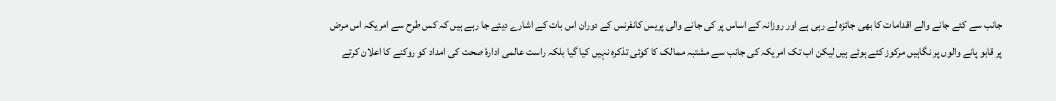جانب سے کئے جانے والے اقدامات کا بھی جائزہ لے رہی ہے اور روزانہ کے اساس پر کی جانے والی پریس کانفرنس کے دوران اس بات کے اشارے دیئے جا رہے ہیں کہ کس طرح سے امریکہ اس مرض پر قابو پانے والوں پر نگاہیں مرکوز کئے ہوئے ہیں لیکن اب تک امریکہ کی جانب سے مشتبہ ممالک کا کوئی تذکرہ نہیں کیا گیا بلکہ راست عالمی ادارۂ صحت کی امداد کو روکنے کا اعلان کرتے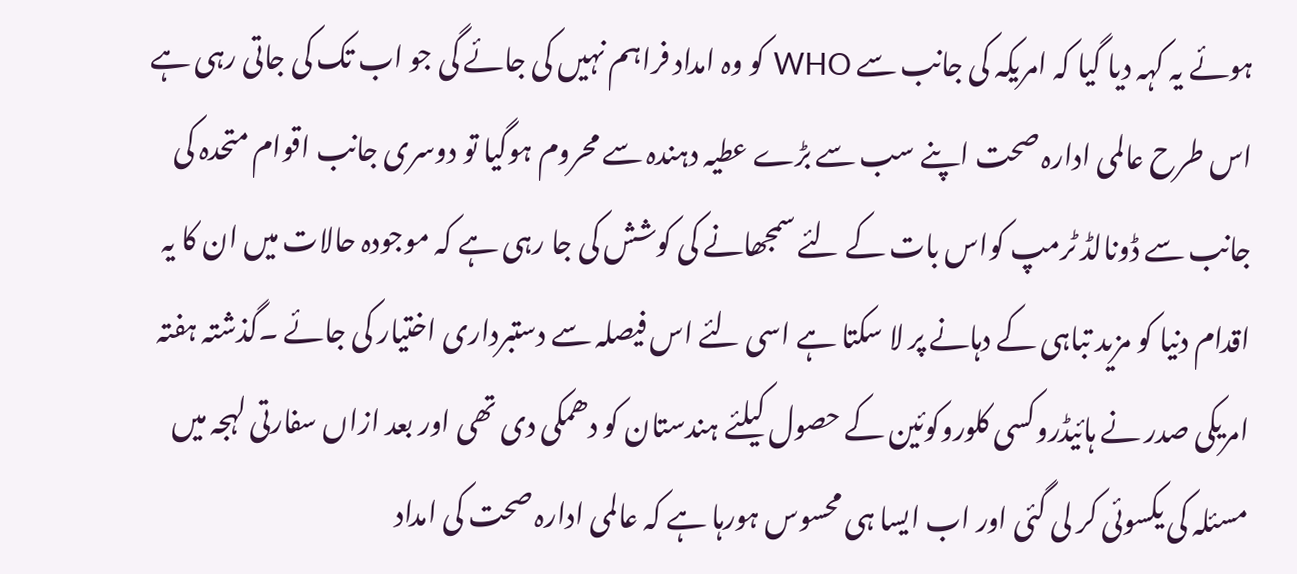ہوئے یہ کہہ دیا گیا کہ امریکہ کی جانب سے WHO کو وہ امداد فراہم نہیں کی جائے گی جو اب تک کی جاتی رہی ہے اس طرح عالمی ادارہ صحت اپنے سب سے بڑے عطیہ دہندہ سے محروم ہوگیا تو دوسری جانب اقوام متحدہ کی جانب سے ڈونالڈ ٹرمپ کواس بات کے لئے سمجھانے کی کوشش کی جا رہی ہے کہ موجودہ حالات میں ان کا یہ اقدام دنیا کو مزید تباہی کے دہانے پر لا سکتا ہے اسی لئے اس فیصلہ سے دستبرداری اختیار کی جائے ۔گذشتہ ہفتہ امریکی صدر نے ہائیڈروکسی کلوروکوئین کے حصول کیلئے ہندستان کو دھمکی دی تھی اور بعد ازاں سفارتی لہجہ میں مسئلہ کی یکسوئی کر لی گئی اور اب ایسا ہی محسوس ہورہا ہے کہ عالمی ادارہ صحت کی امداد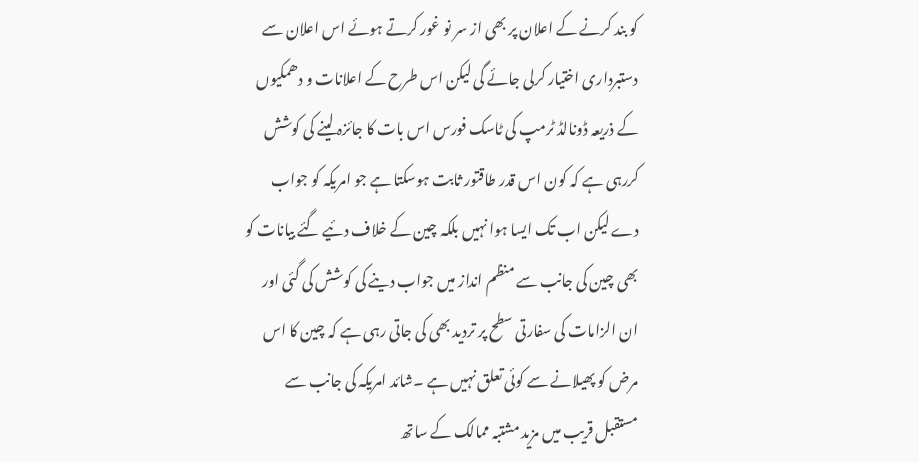کو بند کرنے کے اعلان پر بھی از سر نو غور کرتے ہوئے اس اعلان سے دستبرداری اختیار کرلی جائے گی لیکن اس طرح کے اعلانات و دھمکیوں کے ذریعہ ڈونالڈ ٹرمپ کی ٹاسک فورس اس بات کا جائزہ لینے کی کوشش کررہی ہے کہ کون اس قدر طاقتور ثابت ہوسکتا ہے جو امریکہ کو جواب دے لیکن اب تک ایسا ہوا نہیں بلکہ چین کے خلاف دئیے گئے بیانات کو بھی چین کی جانب سے منظم انداز میں جواب دینے کی کوشش کی گئی اور ان الزامات کی سفارتی سطح پر تردید بھی کی جاتی رہی ہے کہ چین کا اس مرض کو پھیلانے سے کوئی تعلق نہیں ہے ۔شائد امریکہ کی جانب سے مستقبل قریب میں مزید مشتبہ ممالک کے ساتھ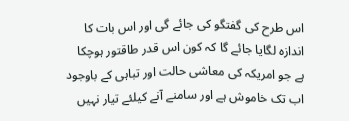اس طرح کی گفتگو کی جائے گی اور اس بات کا اندازہ لگایا جائے گا کہ کون اس قدر طاقتور ہوچکا ہے جو امریکہ کی معاشی حالت اور تباہی کے باوجود اب تک خاموش ہے اور سامنے آنے کیلئے تیار نہیں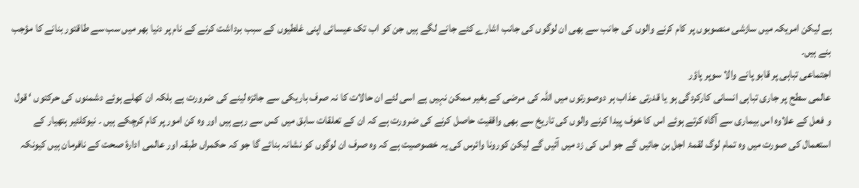ہے لیکن امریکہ میں سازشی منصوبوں پر کام کرنے والوں کی جانب سے بھی ان لوگوں کی جانب اشارے کئے جانے لگے ہیں جن کو اب تک عیسائی اپنی غلطیوں کے سبب برداشت کرنے کے نام پر دنیا بھر میں سب سے طاقتور بنانے کا مؤجب بنے ہیں۔
اجتماعی تباہی پر قابو پانے والا سوپر پاؤر
عالمی سطح پر جاری تباہی انسانی کارکردگی ہو یا قدرتی عذاب ہر دوصورتوں میں اللہ کی مرضی کے بغیر ممکن نہیں ہے اسی لئے ان حالات کا نہ صرف باریکی سے جائزہ لینے کی ضرورت ہے بلکہ ان کھلے ہوئے دشمنوں کی حرکتوں ‘ قول و فعل کے علاوہ اس بیماری سے آگاہ کرتے ہوئے اس کا خوف پیدا کرنے والوں کی تاریخ سے بھی واقفیت حاصل کرنے کی ضرورت ہے کہ ان کے تعلقات سابق میں کس سے رہے ہیں اور وہ کن امور پر کام کرچکے ہیں ۔ نیوکلئیر ہتھیار کے استعمال کی صورت میں وہ تمام لوگ لقمۂ اجل بن جائیں گے جو اس کی زد میں آئیں گے لیکن کورونا وائرس کی یہ خصوصیت ہے کہ وہ صرف ان لوگوں کو نشانہ بنائے گا جو کہ حکمراں طبقہ اور عالمی ادارۂ صحت کے نافرمان ہیں کیونکہ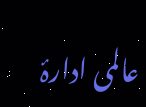عالمی ادارۂ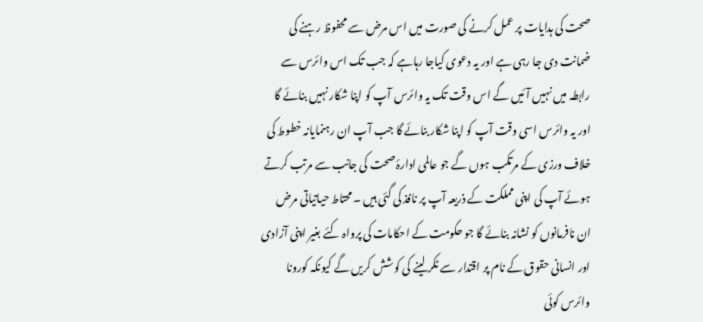صحت کی ہدایات پر عمل کرنے کی صورت میں اس مرض سے محفوظ رہنے کی ضمانت دی جا رہی ہے اور یہ دعوی کیاجا رہاہے کہ جب تک اس وائرس سے رابطہ میں نہیں آئیں گے اس وقت تک یہ وائرس آپ کو اپنا شکار نہیں بنائے گا اور یہ وائرس اسی وقت آپ کو اپنا شکار بنائے گا جب آپ ان رہنمایانہ خطوط کی خلاف ورزی کے مرتکب ہوں گے جو عالمی ادارۂ صحت کی جانب سے مرتب کرتے ہوئے آپ کی اپنی مملکت کے ذریعہ آپ پر نافذ کی گئی ہیں ۔محتاط حیاتیاتی مرض ان نافرمانوں کو نشانہ بنائے گا جو حکومت کے احکامات کی پرواہ کئے بغیر اپنی آزادی اور انسانی حقوق کے نام پر اقتدار سے ٹکر لینے کی کوشش کریں گے کیونکہ کورونا وائرس کوئی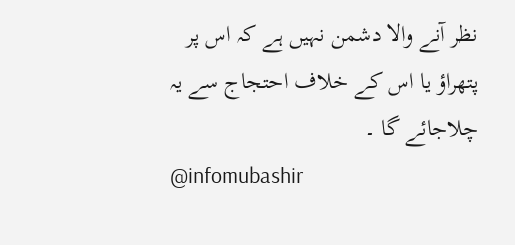نظر آنے والا دشمن نہیں ہے کہ اس پر پتھراؤ یا اس کے خلاف احتجاج سے یہ چلاجائے گا ۔
@infomubashir